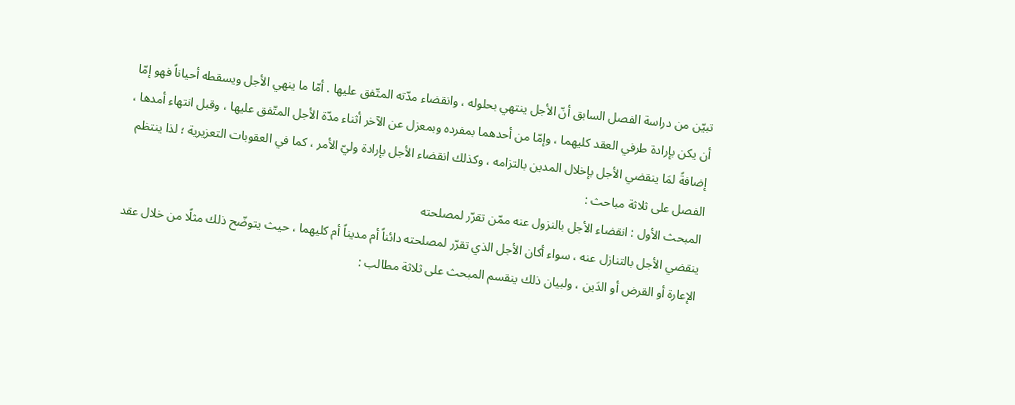تبيّن من دراسة الفصل السابق أنّ الأجل ينتهي بحلوله ، وانقضاء مدّته المتّفق عليها . أمّا ما ينهي الأجل ويسقطه أحياناً فهو إمّا أن يكن بإرادة طرفي العقد كليهما ، وإمّا من أحدهما بمفرده وبمعزل عن الآخر أثناء مدّة الأجل المتّفق عليها ، وقبل انتهاء أمدها ، إضافةً لمَا ينقضي الأجل بإخلال المدين بالتزامه ، وكذلك انقضاء الأجل بإرادة وليّ الأمر ، كما في العقوبات التعزيرية ؛ لذا ينتظم الفصل على ثلاثة مباحث :
المبحث الأول : انقضاء الأجل بالنزول عنه ممّن تقرّر لمصلحته
ينقضي الأجل بالتنازل عنه ، سواء أكان الأجل الذي تقرّر لمصلحته دائناً أم مديناً أم كليهما ، حيث يتوضّح ذلك مثلًا من خلال عقد الإعارة أو القرض أو الدَين ، ولبيان ذلك ينقسم المبحث على ثلاثة مطالب :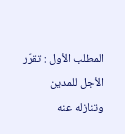المطلب الأول : تقرّر الأجل للمدين وتنازله عنه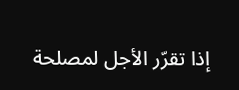إذا تقرّر الأجل لمصلحة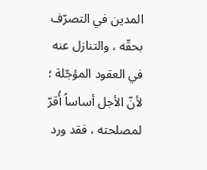المدين في التصرّف بحقّه ، والتنازل عنه في العقود المؤجّلة ؛ لأنّ الأجل أساساً أُقرّ لمصلحته ، فقد ورد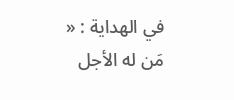في الهداية : « مَن له الأجل